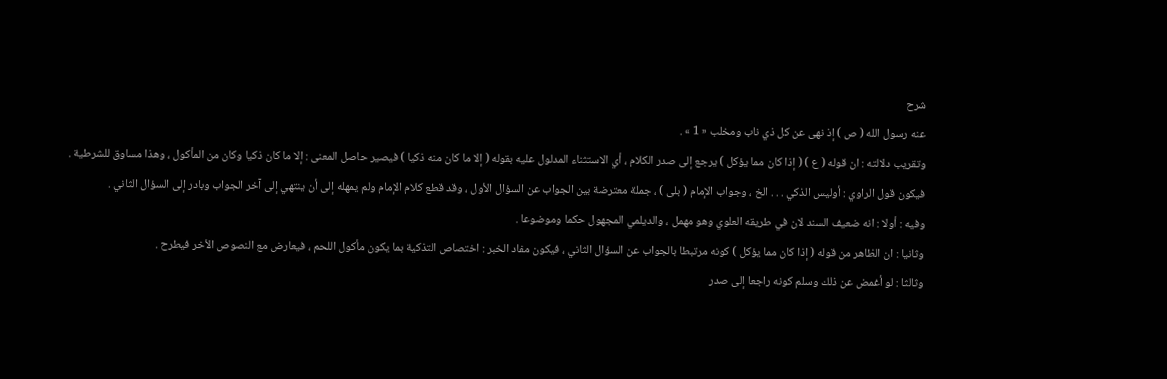شرح
عنه رسول الله ( ص ) إذ نهى عن كل ذي ناب ومخلب « 1 » .
وتقريب دلالته : ان قوله ( ع ) ( إذا كان مما يؤكل ) يرجع إلى صدر الكلام ، أي الاستثناء المدلول عليه بقوله ( إلا ما كان منه ذكيا ) فيصير حاصل المعنى : إلا ما كان ذكيا وكان من المأكول ، وهذا مساوق للشرطية .
فيكون قول الراوي : أوليس الذكي . . . الخ ، وجواب الإمام ( بلى ) ، جملة معترضة بين الجواب عن السؤال الأول ، وقد قطع كلام الإمام ولم يمهله إلى أن ينتهي إلى آخر الجواب وبادر إلى السؤال الثاني .
وفيه : أولا : انه ضعيف السند لان في طريقه العلوي وهو مهمل ، والديلمي المجهول حكما وموضوعا .
وثانيا : ان الظاهر من قوله ( إذا كان مما يؤكل ) كونه مرتبطا بالجواب عن السؤال الثاني ، فيكون مفاد الخبر : اختصاص التذكية بما يكون مأكول اللحم ، فيعارض مع النصوص الأخر فيطرح .
وثالثا : لو أغمض عن ذلك وسلم كونه راجعا إلى صدر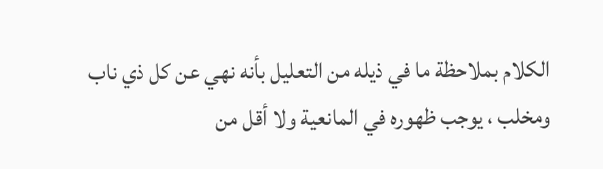الكلام بملاحظة ما في ذيله من التعليل بأنه نهي عن كل ذي ناب ومخلب ، يوجب ظهوره في المانعية ولا أقل من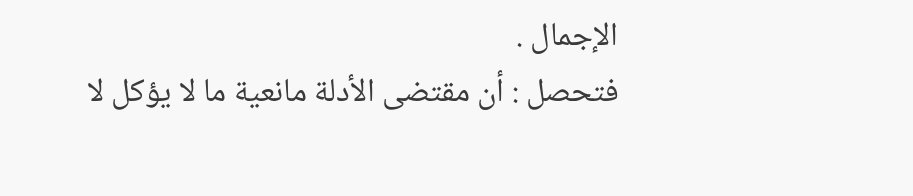الإجمال .
فتحصل : أن مقتضى الأدلة مانعية ما لا يؤكل لا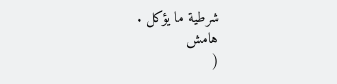شرطية ما يؤكل .
هامش
(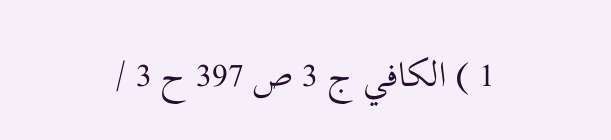1 ) الكافي ج 3 ص 397 ح 3 /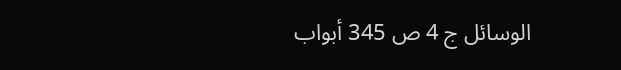الوسائل ج 4 ص 345 أبواب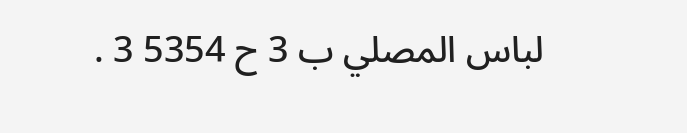لباس المصلي ب 3 ح 5354 3 .